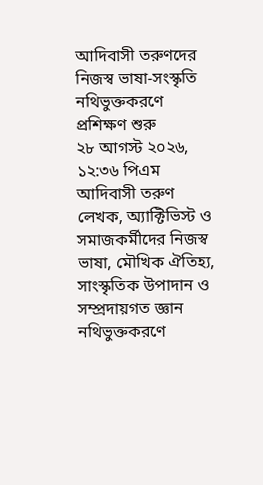আদিবাসী তরুণদের নিজস্ব ভাষা-সংস্কৃতি নথিভুক্তকরণে প্রশিক্ষণ শুরু
২৮ আগস্ট ২০২৬, ১২:৩৬ পিএম
আদিবাসী তরুণ লেখক, অ্যাক্টিভিস্ট ও সমাজকর্মীদের নিজস্ব ভাষা, মৌখিক ঐতিহ্য, সাংস্কৃতিক উপাদান ও সম্প্রদায়গত জ্ঞান নথিভুক্তকরণে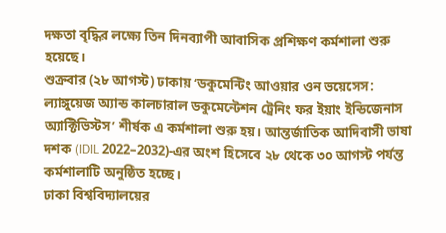দক্ষতা বৃদ্ধির লক্ষ্যে তিন দিনব্যাপী আবাসিক প্রশিক্ষণ কর্মশালা শুরু হয়েছে।
শুক্রবার (২৮ আগস্ট) ঢাকায় ‘ডকুমেন্টিং আওয়ার ওন ভয়েসেস: ল্যাঙ্গুয়েজ অ্যান্ড কালচারাল ডকুমেন্টেশন ট্রেনিং ফর ইয়াং ইন্ডিজেনাস অ্যাক্টিভিস্টস’ শীর্ষক এ কর্মশালা শুরু হয়। আন্তর্জাতিক আদিবাসী ভাষা দশক (IDIL 2022–2032)-এর অংশ হিসেবে ২৮ থেকে ৩০ আগস্ট পর্যন্ত কর্মশালাটি অনুষ্ঠিত হচ্ছে।
ঢাকা বিশ্ববিদ্যালয়ের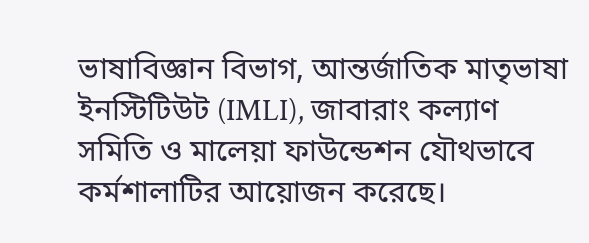ভাষাবিজ্ঞান বিভাগ, আন্তর্জাতিক মাতৃভাষা ইনস্টিটিউট (IMLI), জাবারাং কল্যাণ সমিতি ও মালেয়া ফাউন্ডেশন যৌথভাবে কর্মশালাটির আয়োজন করেছে।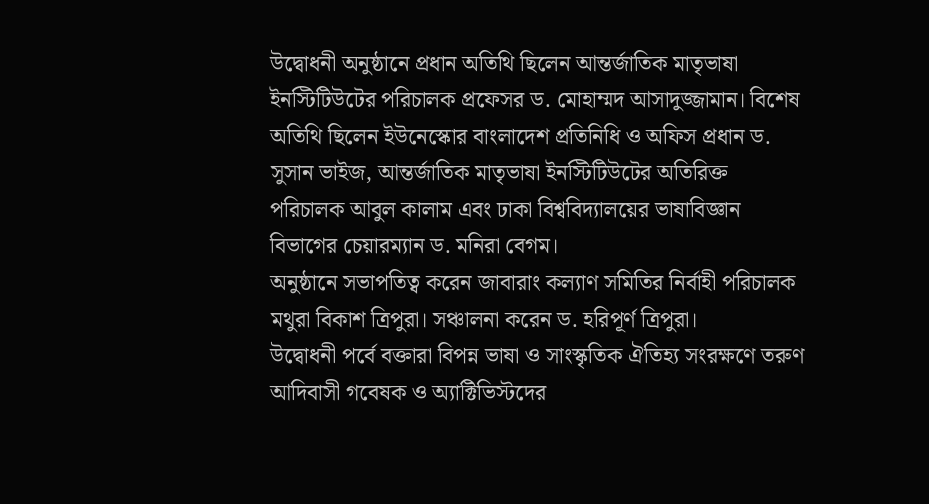উদ্বোধনী অনুষ্ঠানে প্রধান অতিথি ছিলেন আন্তর্জাতিক মাতৃভাষা ইনস্টিটিউটের পরিচালক প্রফেসর ড. মোহাম্মদ আসাদুজ্জামান। বিশেষ অতিথি ছিলেন ইউনেস্কোর বাংলাদেশ প্রতিনিধি ও অফিস প্রধান ড. সুসান ভাইজ, আন্তর্জাতিক মাতৃভাষা ইনস্টিটিউটের অতিরিক্ত পরিচালক আবুল কালাম এবং ঢাকা বিশ্ববিদ্যালয়ের ভাষাবিজ্ঞান বিভাগের চেয়ারম্যান ড. মনিরা বেগম।
অনুষ্ঠানে সভাপতিত্ব করেন জাবারাং কল্যাণ সমিতির নির্বাহী পরিচালক মথুরা বিকাশ ত্রিপুরা। সঞ্চালনা করেন ড. হরিপূর্ণ ত্রিপুরা।
উদ্বোধনী পর্বে বক্তারা বিপন্ন ভাষা ও সাংস্কৃতিক ঐতিহ্য সংরক্ষণে তরুণ আদিবাসী গবেষক ও অ্যাক্টিভিস্টদের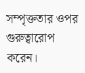সম্পৃক্ততার ওপর গুরুত্বারোপ করেন।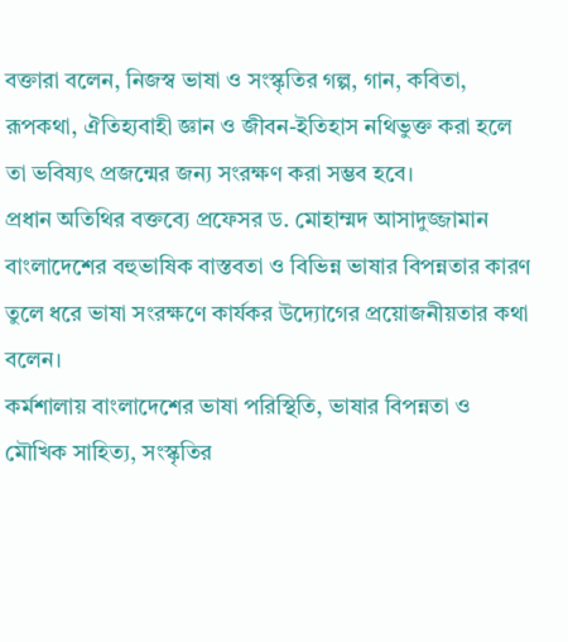বক্তারা বলেন, নিজস্ব ভাষা ও সংস্কৃতির গল্প, গান, কবিতা, রূপকথা, ঐতিহ্যবাহী জ্ঞান ও জীবন-ইতিহাস নথিভুক্ত করা হলে তা ভবিষ্যৎ প্রজন্মের জন্য সংরক্ষণ করা সম্ভব হবে।
প্রধান অতিথির বক্তব্যে প্রফেসর ড. মোহাম্মদ আসাদুজ্জামান বাংলাদেশের বহুভাষিক বাস্তবতা ও বিভিন্ন ভাষার বিপন্নতার কারণ তুলে ধরে ভাষা সংরক্ষণে কার্যকর উদ্যোগের প্রয়োজনীয়তার কথা বলেন।
কর্মশালায় বাংলাদেশের ভাষা পরিস্থিতি, ভাষার বিপন্নতা ও মৌখিক সাহিত্য, সংস্কৃতির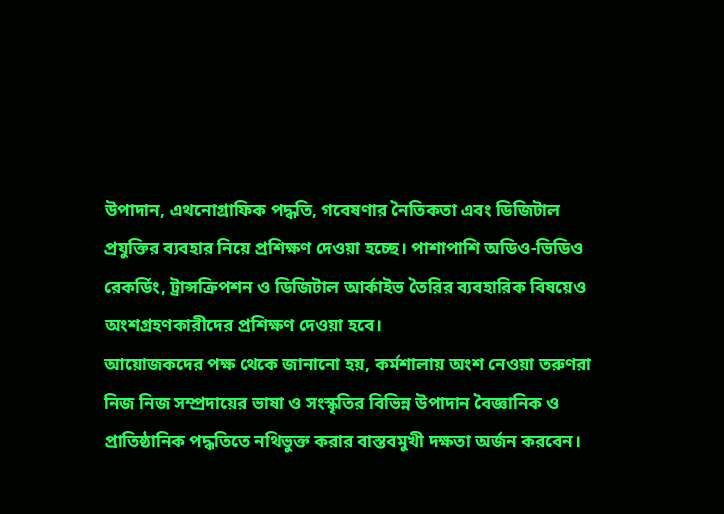উপাদান, এথনোগ্রাফিক পদ্ধতি, গবেষণার নৈতিকতা এবং ডিজিটাল প্রযুক্তির ব্যবহার নিয়ে প্রশিক্ষণ দেওয়া হচ্ছে। পাশাপাশি অডিও-ভিডিও রেকর্ডিং, ট্রান্সক্রিপশন ও ডিজিটাল আর্কাইভ তৈরির ব্যবহারিক বিষয়েও অংশগ্রহণকারীদের প্রশিক্ষণ দেওয়া হবে।
আয়োজকদের পক্ষ থেকে জানানো হয়, কর্মশালায় অংশ নেওয়া তরুণরা নিজ নিজ সম্প্রদায়ের ভাষা ও সংস্কৃতির বিভিন্ন উপাদান বৈজ্ঞানিক ও প্রাতিষ্ঠানিক পদ্ধতিতে নথিভুক্ত করার বাস্তবমুখী দক্ষতা অর্জন করবেন।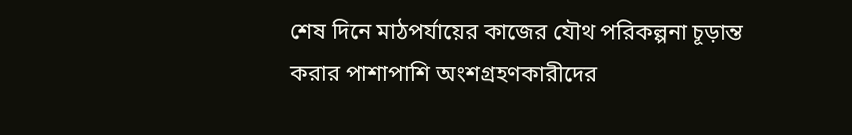শেষ দিনে মাঠপর্যায়ের কাজের যৌথ পরিকল্পনা চূড়ান্ত করার পাশাপাশি অংশগ্রহণকারীদের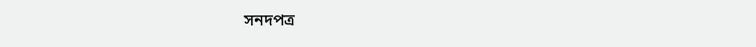সনদপত্র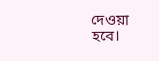দেওয়া হবে।